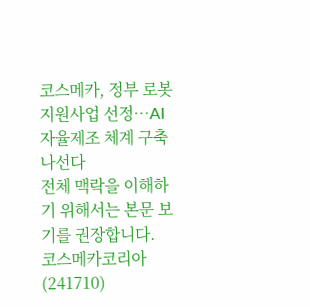코스메카, 정부 로봇 지원사업 선정…AI 자율제조 체계 구축 나선다
전체 맥락을 이해하기 위해서는 본문 보기를 권장합니다.
코스메카코리아(241710)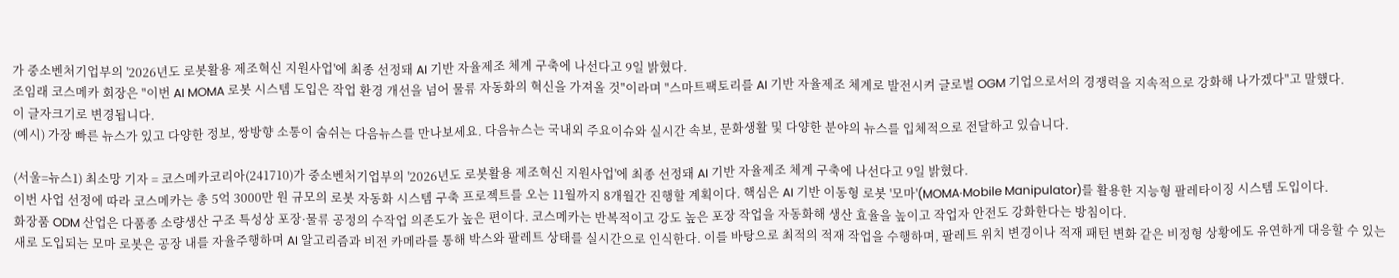가 중소벤처기업부의 '2026년도 로봇활용 제조혁신 지원사업'에 최종 선정돼 AI 기반 자율제조 체계 구축에 나선다고 9일 밝혔다.
조임래 코스메카 회장은 "이번 AI MOMA 로봇 시스템 도입은 작업 환경 개선을 넘어 물류 자동화의 혁신을 가져올 것"이라며 "스마트팩토리를 AI 기반 자율제조 체계로 발전시켜 글로벌 OGM 기업으로서의 경쟁력을 지속적으로 강화해 나가겠다"고 말했다.
이 글자크기로 변경됩니다.
(예시) 가장 빠른 뉴스가 있고 다양한 정보, 쌍방향 소통이 숨쉬는 다음뉴스를 만나보세요. 다음뉴스는 국내외 주요이슈와 실시간 속보, 문화생활 및 다양한 분야의 뉴스를 입체적으로 전달하고 있습니다.

(서울=뉴스1) 최소망 기자 = 코스메카코리아(241710)가 중소벤처기업부의 '2026년도 로봇활용 제조혁신 지원사업'에 최종 선정돼 AI 기반 자율제조 체계 구축에 나선다고 9일 밝혔다.
이번 사업 선정에 따라 코스메카는 총 5억 3000만 원 규모의 로봇 자동화 시스템 구축 프로젝트를 오는 11월까지 8개월간 진행할 계획이다. 핵심은 AI 기반 이동형 로봇 '모마'(MOMA·Mobile Manipulator)를 활용한 지능형 팔레타이징 시스템 도입이다.
화장품 ODM 산업은 다품종 소량생산 구조 특성상 포장·물류 공정의 수작업 의존도가 높은 편이다. 코스메카는 반복적이고 강도 높은 포장 작업을 자동화해 생산 효율을 높이고 작업자 안전도 강화한다는 방침이다.
새로 도입되는 모마 로봇은 공장 내를 자율주행하며 AI 알고리즘과 비전 카메라를 통해 박스와 팔레트 상태를 실시간으로 인식한다. 이를 바탕으로 최적의 적재 작업을 수행하며, 팔레트 위치 변경이나 적재 패턴 변화 같은 비정형 상황에도 유연하게 대응할 수 있는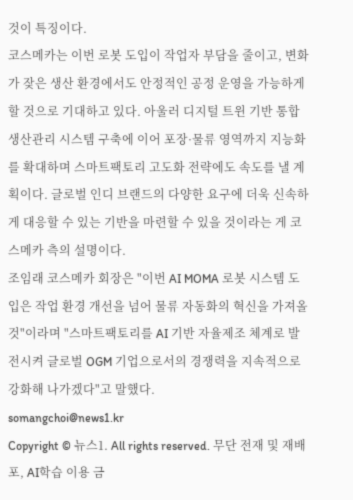것이 특징이다.
코스메카는 이번 로봇 도입이 작업자 부담을 줄이고, 변화가 잦은 생산 환경에서도 안정적인 공정 운영을 가능하게 할 것으로 기대하고 있다. 아울러 디지털 트윈 기반 통합 생산관리 시스템 구축에 이어 포장·물류 영역까지 지능화를 확대하며 스마트팩토리 고도화 전략에도 속도를 낼 계획이다. 글로벌 인디 브랜드의 다양한 요구에 더욱 신속하게 대응할 수 있는 기반을 마련할 수 있을 것이라는 게 코스메카 측의 설명이다.
조임래 코스메카 회장은 "이번 AI MOMA 로봇 시스템 도입은 작업 환경 개선을 넘어 물류 자동화의 혁신을 가져올 것"이라며 "스마트팩토리를 AI 기반 자율제조 체계로 발전시켜 글로벌 OGM 기업으로서의 경쟁력을 지속적으로 강화해 나가겠다"고 말했다.
somangchoi@news1.kr
Copyright © 뉴스1. All rights reserved. 무단 전재 및 재배포, AI학습 이용 금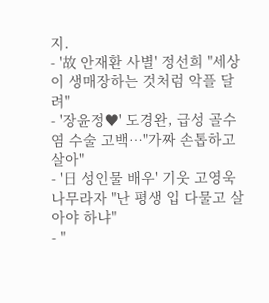지.
- '故 안재환 사별' 정선희 "세상이 생매장하는 것처럼 악플 달려"
- '장윤정♥' 도경완, 급성 골수염 수술 고백…"가짜 손톱하고 살아"
- '日 성인물 배우' 기웃 고영욱 나무라자 "난 평생 입 다물고 살아야 하냐"
- "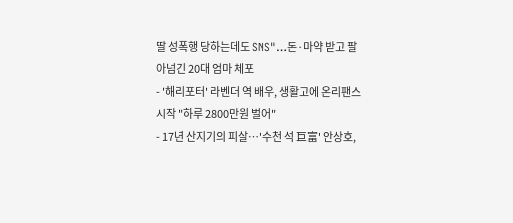딸 성폭행 당하는데도 SNS"…돈·마약 받고 팔아넘긴 20대 엄마 체포
- '해리포터' 라벤더 역 배우, 생활고에 온리팬스 시작 "하루 2800만원 벌어"
- 17년 산지기의 피살…'수천 석 巨富' 안상호,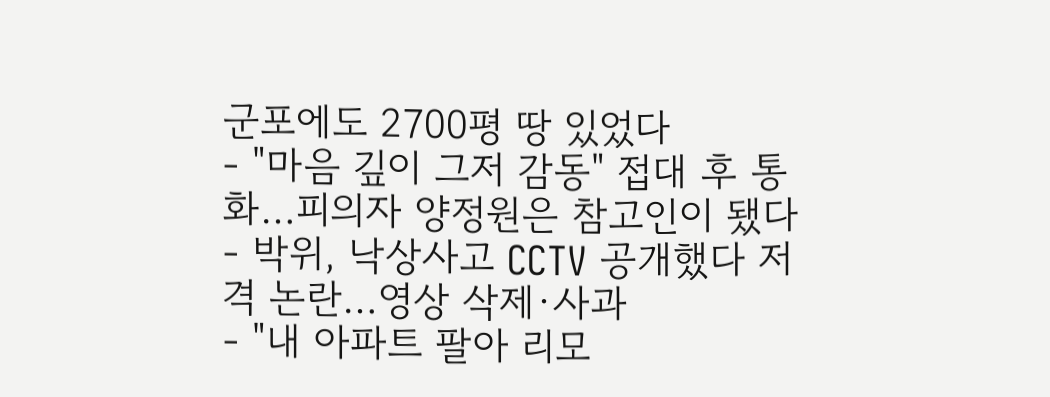군포에도 2700평 땅 있었다
- "마음 깊이 그저 감동" 접대 후 통화…피의자 양정원은 참고인이 됐다
- 박위, 낙상사고 CCTV 공개했다 저격 논란…영상 삭제·사과
- "내 아파트 팔아 리모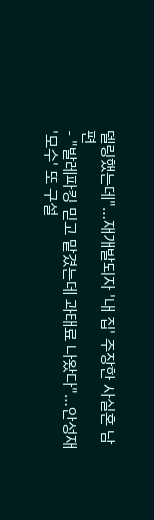델링했는데"…재개발되자 '내 집' 주장한 사실혼 남편
- "발레파킹 믿고 맡겼는데 과태료 나왔다"…안성재 '모수' 또 구설